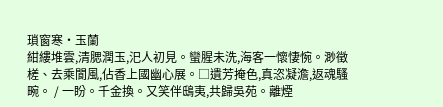瑣窗寒·玉蘭
紺縷堆雲,清腮潤玉,汜人初見。蠻腥未洗,海客一懷悽惋。渺徵槎、去乘閬風,佔香上國幽心展。□遺芳掩色,真恣凝澹,返魂騷畹。 / 一盼。千金換。又笑伴鴟夷,共歸吳苑。離煙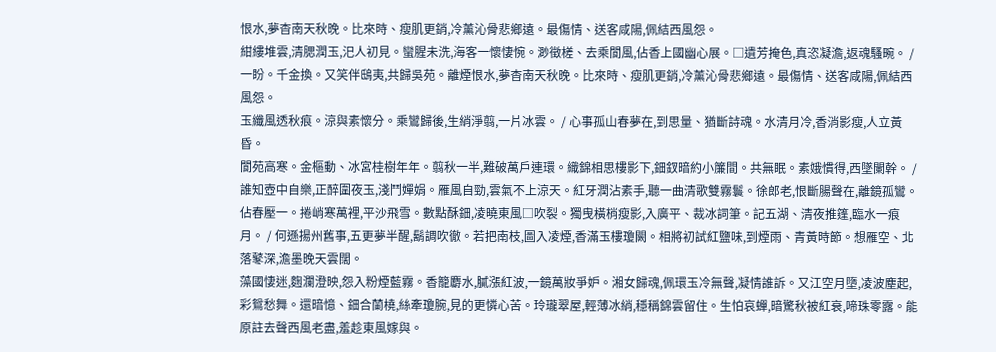恨水,夢杳南天秋晚。比來時、瘦肌更銷,冷薰沁骨悲鄉遠。最傷情、送客咸陽,佩結西風怨。
紺縷堆雲,清腮潤玉,汜人初見。蠻腥未洗,海客一懷悽惋。渺徵槎、去乘閬風,佔香上國幽心展。□遺芳掩色,真恣凝澹,返魂騷畹。 / 一盼。千金換。又笑伴鴟夷,共歸吳苑。離煙恨水,夢杳南天秋晚。比來時、瘦肌更銷,冷薰沁骨悲鄉遠。最傷情、送客咸陽,佩結西風怨。
玉纖風透秋痕。涼與素懷分。乘鸞歸後,生綃淨翦,一片冰雲。 / 心事孤山春夢在,到思量、猶斷詩魂。水清月冷,香消影瘦,人立黃昏。
閬苑高寒。金樞動、冰宮桂樹年年。翦秋一半,難破萬戶連環。織錦相思樓影下,鈿釵暗約小簾間。共無眠。素娥慣得,西墜闌幹。 / 誰知壺中自樂,正醉圍夜玉,淺鬥嬋娟。雁風自勁,雲氣不上涼天。紅牙潤沾素手,聽一曲清歌雙霧鬟。徐郎老,恨斷腸聲在,離鏡孤鸞。
佔春壓一。捲峭寒萬裡,平沙飛雪。數點酥鈿,凌曉東風□吹裂。獨曳橫梢瘦影,入廣平、裁冰詞筆。記五湖、清夜推篷,臨水一痕月。 / 何遜揚州舊事,五更夢半醒,鬍調吹徹。若把南枝,圖入凌煙,香滿玉樓瓊闕。相將初試紅鹽味,到煙雨、青黃時節。想雁空、北落鼕深,澹墨晚天雲闊。
藻國悽迷,麴瀾澄映,怨入粉煙藍霧。香籠麝水,膩漲紅波,一鏡萬妝爭妒。湘女歸魂,佩環玉冷無聲,凝情誰訴。又江空月墮,凌波塵起,彩鴛愁舞。還暗憶、鈿合蘭橈,絲牽瓊腕,見的更憐心苦。玲瓏翠屋,輕薄冰綃,穩稱錦雲留住。生怕哀蟬,暗驚秋被紅衰,啼珠零露。能原註去聲西風老盡,羞趁東風嫁與。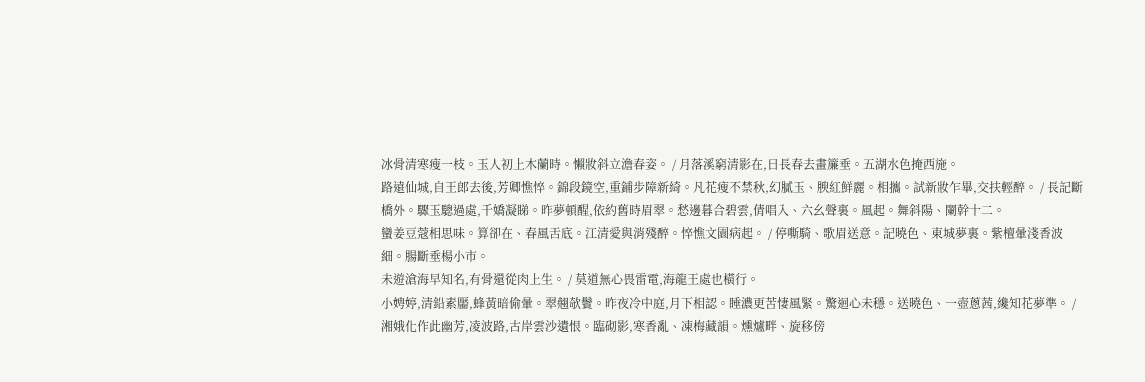冰骨清寒瘦一枝。玉人初上木蘭時。懶妝斜立澹春姿。 / 月落溪窮清影在,日長春去畫簾垂。五湖水色掩西施。
路遠仙城,自王郎去後,芳卿憔悴。錦段鏡空,重鋪步障新綺。凡花瘦不禁秋,幻膩玉、腴紅鮮麗。相攜。試新妝乍畢,交扶輕醉。 / 長記斷橋外。驟玉驄過處,千嬌凝睇。昨夢頓醒,依約舊時眉翠。愁邊暮合碧雲,倩唱入、六幺聲裏。風起。舞斜陽、闌幹十二。
蠻姜豆蔻相思味。算卻在、春風舌底。江清愛與消殘醉。悴憔文園病起。 / 停嘶騎、歌眉送意。記曉色、東城夢裏。紫檀暈淺香波細。腸斷垂楊小市。
未遊滄海早知名,有骨還從肉上生。 / 莫道無心畏雷電,海龍王處也橫行。
小娉婷,清鉛素靨,蜂黃暗偷暈。翠翹欹鬢。昨夜冷中庭,月下相認。睡濃更苦悽風緊。驚迴心未穩。送曉色、一壺蔥茜,纔知花夢準。 / 湘娥化作此幽芳,凌波路,古岸雲沙遺恨。臨砌影,寒香亂、凍梅藏韻。燻爐畔、旋移傍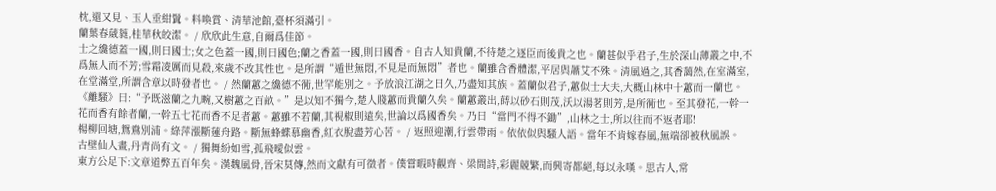枕,還又見、玉人垂紺鬒。料喚賞、清華池館,臺杯須滿引。
蘭葉春葳蕤,桂華秋皎潔。 / 欣欣此生意,自爾爲佳節。
士之纔德蓋一國,則曰國士;女之色蓋一國,則曰國色;蘭之香蓋一國,則曰國香。自古人知貴蘭,不待楚之逐臣而後貴之也。蘭甚似乎君子,生於深山薄叢之中,不爲無人而不芳;雪霜凌厲而見殺,來歲不改其性也。是所謂“遁世無悶,不見是而無悶”者也。蘭雖含香體潔,平居與蕭艾不殊。清風過之,其香藹然,在室滿室,在堂滿堂,所謂含章以時發者也。 / 然蘭蕙之纔德不衕,世罕能別之。予放浪江湖之日久,乃盡知其族。蓋蘭似君子,蕙似士大夫,大概山林中十蕙而一蘭也。《離騷》曰:“予既滋蘭之九畹,又樹蕙之百畝。”是以知不獨今,楚人賤蕙而貴蘭久矣。蘭蕙叢出,蒔以砂石則茂,沃以湯茗則芳,是所衕也。至其發花,一幹一花而香有餘者蘭,一幹五七花而香不足者蕙。蕙雖不若蘭,其視椒則遠矣,世論以爲國香矣。乃曰“當門不得不鋤”,山林之士,所以往而不返者耶!
楊柳回塘,鴛鴦別浦。綠萍漲斷蓮舟路。斷無蜂蝶慕幽香,紅衣脫盡芳心苦。 / 返照迎潮,行雲帶雨。依依似與騷人語。當年不肯嫁春風,無端卻被秋風誤。
古壁仙人畫,丹青尚有文。 / 獨舞紛如雪,孤飛曖似雲。
東方公足下:文章道弊五百年矣。漢魏風骨,晉宋莫傳,然而文獻有可徵者。僕嘗暇時觀齊、梁間詩,彩麗競繁,而興寄都絕,每以永嘆。思古人,常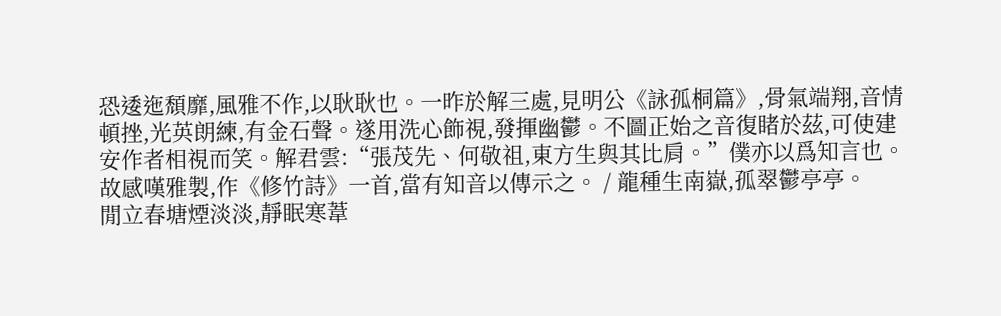恐逶迤頹靡,風雅不作,以耿耿也。一昨於解三處,見明公《詠孤桐篇》,骨氣端翔,音情頓挫,光英朗練,有金石聲。遂用洗心飾視,發揮幽鬱。不圖正始之音復睹於茲,可使建安作者相視而笑。解君雲:“張茂先、何敬祖,東方生與其比肩。”僕亦以爲知言也。故感嘆雅製,作《修竹詩》一首,當有知音以傳示之。 / 龍種生南嶽,孤翠鬱亭亭。
閒立春塘煙淡淡,靜眠寒葦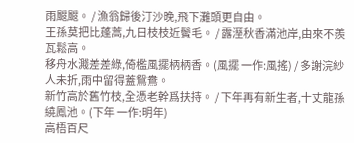雨颼颼。 / 漁翁歸後汀沙晚,飛下灘頭更自由。
王孫莫把比蓬蒿,九日枝枝近鬢毛。 / 露溼秋香滿池岸,由來不羨瓦鬆高。
移舟水濺差差綠,倚檻風擺柄柄香。(風擺 一作:風搖) / 多謝浣紗人未折,雨中留得蓋鴛鴦。
新竹高於舊竹枝,全憑老幹爲扶持。 / 下年再有新生者,十丈龍孫繞鳳池。(下年 一作:明年)
高梧百尺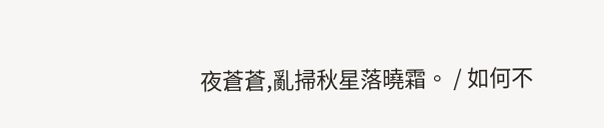夜蒼蒼,亂掃秋星落曉霜。 / 如何不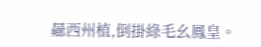曏西州植,倒掛綠毛幺鳳皇。